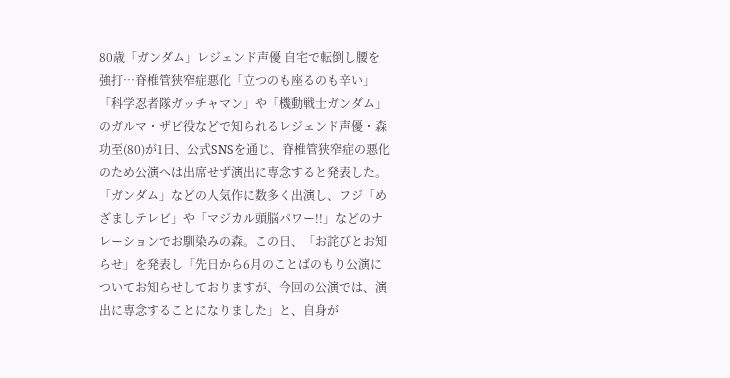80歳「ガンダム」レジェンド声優 自宅で転倒し腰を強打…脊椎管狭窄症悪化「立つのも座るのも辛い」
「科学忍者隊ガッチャマン」や「機動戦士ガンダム」のガルマ・ザビ役などで知られるレジェンド声優・森功至(80)が1日、公式SNSを通じ、脊椎管狭窄症の悪化のため公演へは出席せず演出に専念すると発表した。
「ガンダム」などの人気作に数多く出演し、フジ「めざましテレビ」や「マジカル頭脳パワー!!」などのナレーションでお馴染みの森。この日、「お詫びとお知らせ」を発表し「先日から6月のことばのもり公演についてお知らせしておりますが、今回の公演では、演出に専念することになりました」と、自身が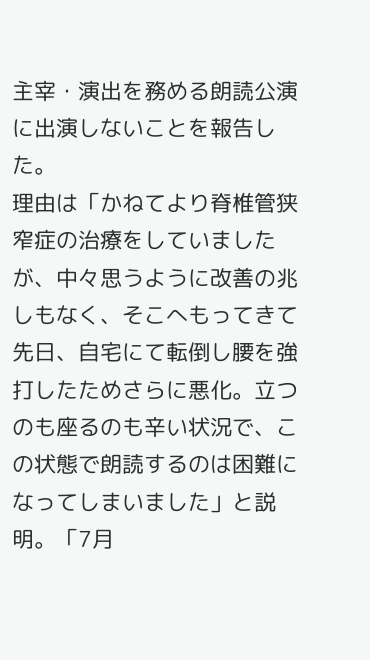主宰・演出を務める朗読公演に出演しないことを報告した。
理由は「かねてより脊椎管狭窄症の治療をしていましたが、中々思うように改善の兆しもなく、そこへもってきて先日、自宅にて転倒し腰を強打したためさらに悪化。立つのも座るのも辛い状況で、この状態で朗読するのは困難になってしまいました」と説明。「7月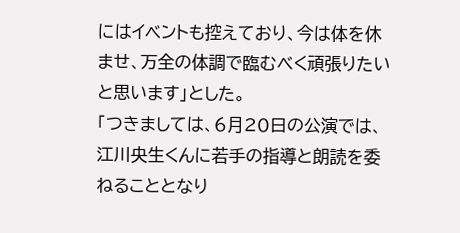にはイベントも控えており、今は体を休ませ、万全の体調で臨むべく頑張りたいと思います」とした。
「つきましては、6月20日の公演では、江川央生くんに若手の指導と朗読を委ねることとなり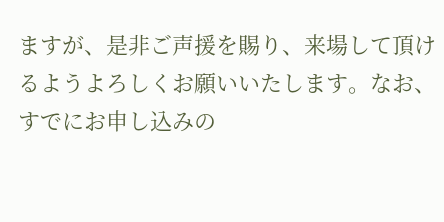ますが、是非ご声援を賜り、来場して頂けるようよろしくお願いいたします。なお、すでにお申し込みの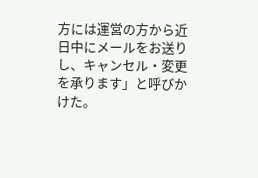方には運営の方から近日中にメールをお送りし、キャンセル・変更を承ります」と呼びかけた。